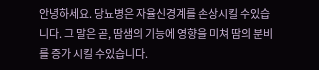안녕하세요. 당뇨병은 자율신경계를 손상시킬 수있습니다. 그 말은 곧, 땀샘의 기능에 영향을 미쳐 땀의 분비를 증가 시킬 수있습니다.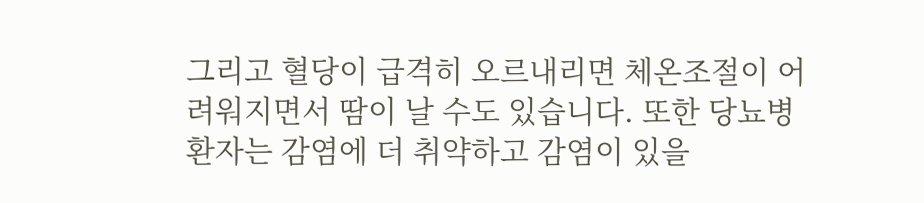그리고 혈당이 급격히 오르내리면 체온조절이 어려워지면서 땀이 날 수도 있습니다. 또한 당뇨병 환자는 감염에 더 취약하고 감염이 있을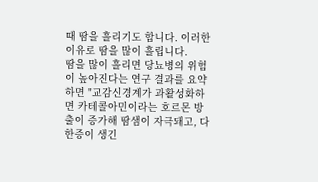때 땀을 흘리기도 합니다. 이러한 이유로 땀을 많이 흘립니다.
땀을 많이 흘리면 당뇨병의 위험이 높아진다는 연구 결과를 요약하면 "교감신경계가 과활성화하면 카테콜아민이라는 호르몬 방출이 증가해 땀샘이 자극돼고, 다한증이 생긴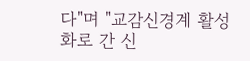다"며 "교감신경계 활성화로 간 신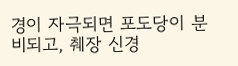경이 자극되면 포도당이 분비되고, 췌장 신경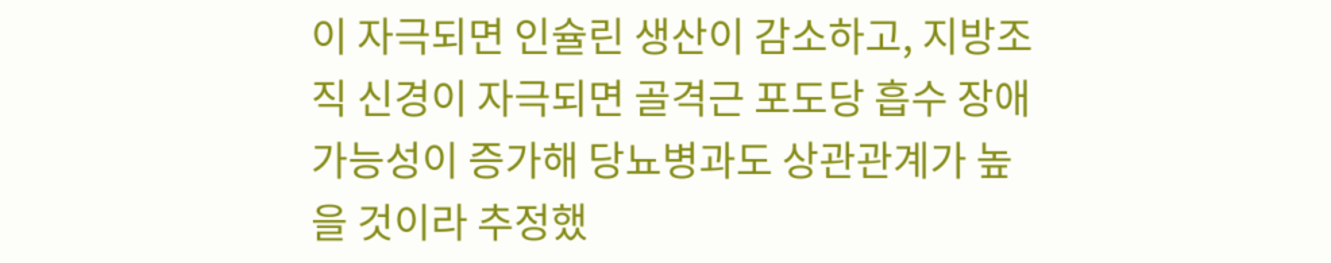이 자극되면 인슐린 생산이 감소하고, 지방조직 신경이 자극되면 골격근 포도당 흡수 장애 가능성이 증가해 당뇨병과도 상관관계가 높을 것이라 추정했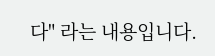다" 라는 내용입니다.